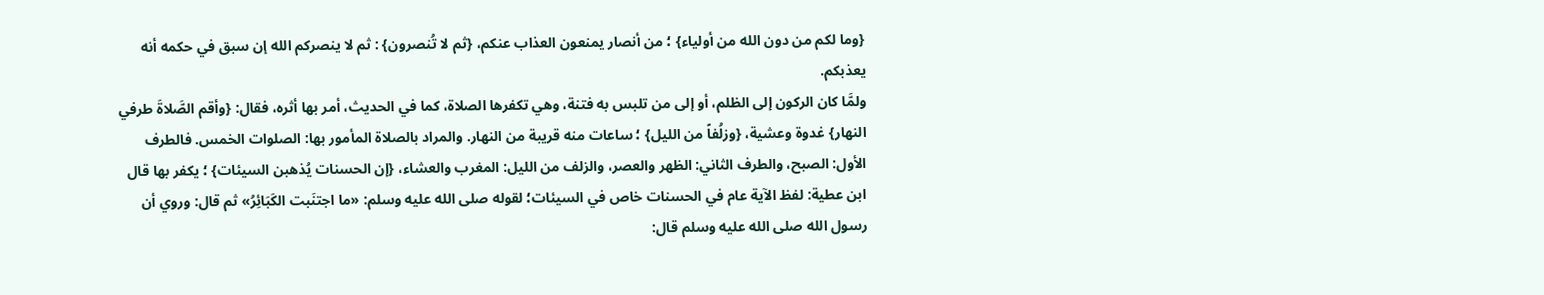{وما لكم من دون الله من أولياء} ؛ من أنصار يمنعون العذاب عنكم، {ثم لا تُنصرون} : ثم لا ينصركم الله إن سبق في حكمه أنه يعذبكم.
ولمَّا كان الركون إلى الظلم، أو إلى من تلبس به فتنة، وهي تكفرها الصلاة، كما في الحديث، أمر بها أثره، فقال: {وأقم الصَّلاةَ طرفي النهار} غدوة وعشية، {وزلُفاً من الليل} ؛ ساعات منه قريبة من النهار. والمراد بالصلاة المأمور بها: الصلوات الخمس. فالطرف الأول: الصبح، والطرف الثاني: الظهر والعصر، والزلف من الليل: المغرب والعشاء، {إن الحسنات يُذهبن السيئات} ؛ يكفر بها قال ابن عطية: لفظ الآية عام في الحسنات خاص في السيئات؛ لقوله صلى الله عليه وسلم: «ما اجتنَبت الكَبَائِرُ» ثم قال: وروي أن رسول الله صلى الله عليه وسلم قال: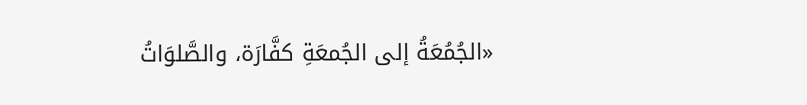«الجُمُعَةُ إلى الجُمعَةِ كفَّارَة، والصَّلوَاتُ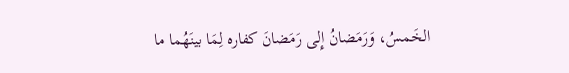الخَمسُ، وَرَمَضانُ إِلى رَمَضانَ كفاره لِمَا بينَهُما ما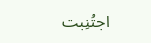اجتُنِبت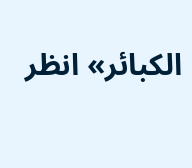الكبائر» انظر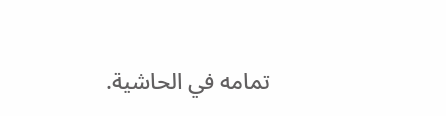تمامه في الحاشية.